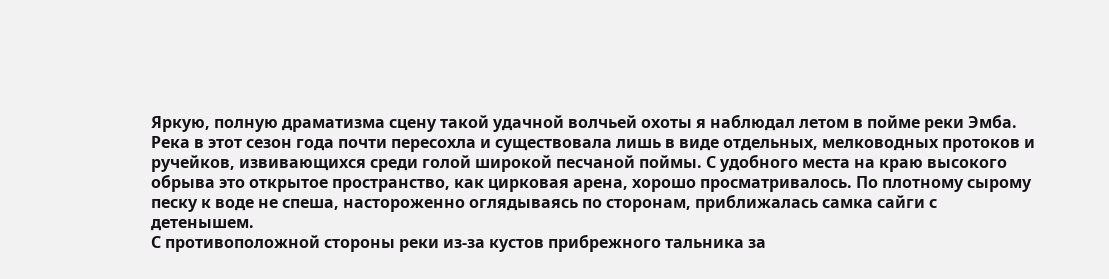Яркую, полную драматизма сцену такой удачной волчьей охоты я наблюдал летом в пойме реки Эмба. Река в этот сезон года почти пересохла и существовала лишь в виде отдельных, мелководных протоков и ручейков, извивающихся среди голой широкой песчаной поймы. С удобного места на краю высокого обрыва это открытое пространство, как цирковая арена, хорошо просматривалось. По плотному сырому песку к воде не спеша, настороженно оглядываясь по сторонам, приближалась самка сайги с детенышем.
С противоположной стороны реки из-за кустов прибрежного тальника за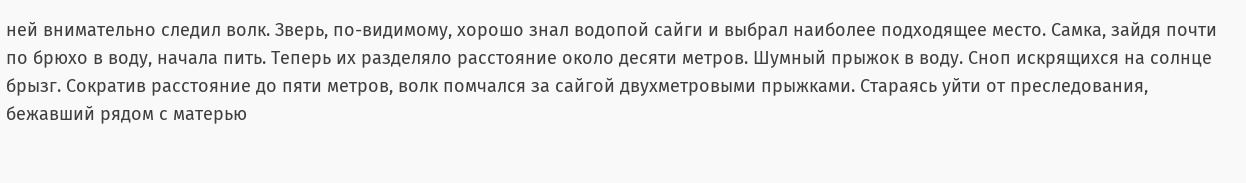ней внимательно следил волк. Зверь, по-видимому, хорошо знал водопой сайги и выбрал наиболее подходящее место. Самка, зайдя почти по брюхо в воду, начала пить. Теперь их разделяло расстояние около десяти метров. Шумный прыжок в воду. Сноп искрящихся на солнце брызг. Сократив расстояние до пяти метров, волк помчался за сайгой двухметровыми прыжками. Стараясь уйти от преследования, бежавший рядом с матерью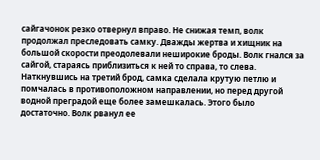сайгачонок резко отвернул вправо. Не снижая темп, волк продолжал преследовать самку. Дважды жертва и хищник на большой скорости преодолевали неширокие броды. Волк гнался за сайгой, стараясь приблизиться к ней то справа, то слева. Наткнувшись на третий брод, самка сделала крутую петлю и помчалась в противоположном направлении, но перед другой водной преградой еще более замешкалась. Этого было достаточно. Волк рванул ее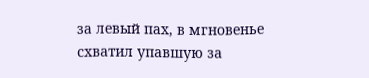за левый пах, в мгновенье схватил упавшую за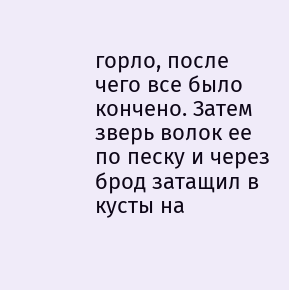горло, после чего все было кончено. Затем зверь волок ее по песку и через брод затащил в кусты на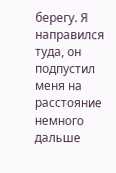берегу. Я направился туда, он подпустил меня на расстояние немного дальше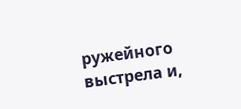ружейного выстрела и,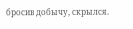бросив добычу, скрылся.